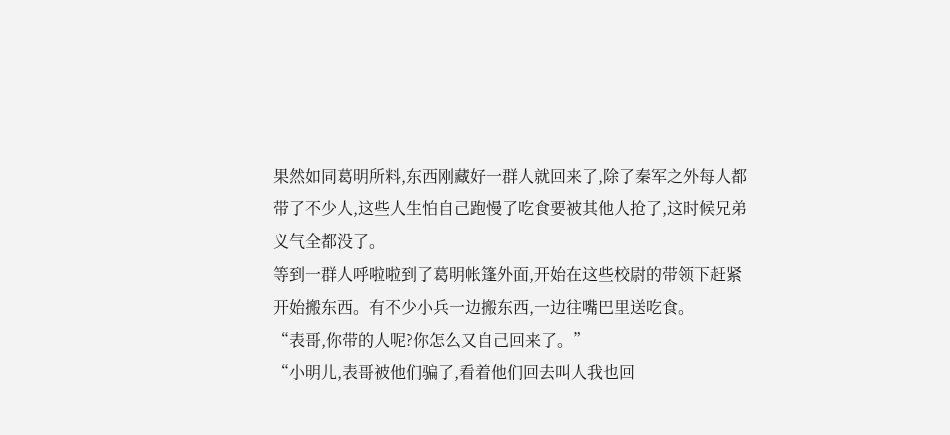果然如同葛明所料,东西刚藏好一群人就回来了,除了秦军之外每人都带了不少人,这些人生怕自己跑慢了吃食要被其他人抢了,这时候兄弟义气全都没了。
等到一群人呼啦啦到了葛明帐篷外面,开始在这些校尉的带领下赶紧开始搬东西。有不少小兵一边搬东西,一边往嘴巴里送吃食。
“表哥,你带的人呢?你怎么又自己回来了。”
“小明儿,表哥被他们骗了,看着他们回去叫人我也回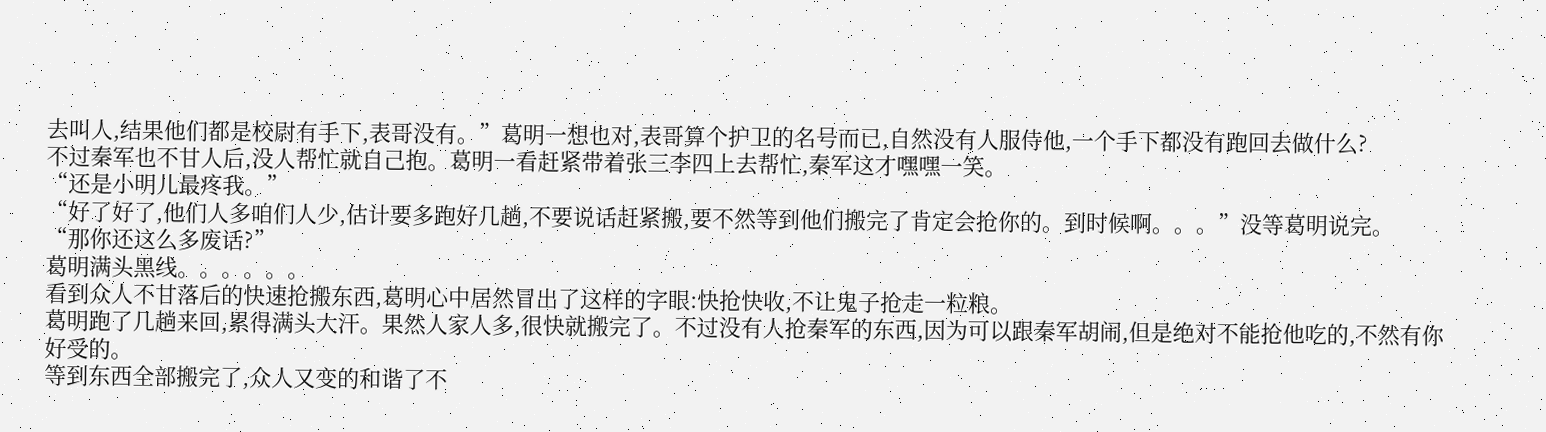去叫人,结果他们都是校尉有手下,表哥没有。”葛明一想也对,表哥算个护卫的名号而已,自然没有人服侍他,一个手下都没有跑回去做什么?
不过秦军也不甘人后,没人帮忙就自己抱。葛明一看赶紧带着张三李四上去帮忙,秦军这才嘿嘿一笑。
“还是小明儿最疼我。”
“好了好了,他们人多咱们人少,估计要多跑好几趟,不要说话赶紧搬,要不然等到他们搬完了肯定会抢你的。到时候啊。。。”没等葛明说完。
“那你还这么多废话?”
葛明满头黑线。。。。。。
看到众人不甘落后的快速抢搬东西,葛明心中居然冒出了这样的字眼:快抢快收,不让鬼子抢走一粒粮。
葛明跑了几趟来回,累得满头大汗。果然人家人多,很快就搬完了。不过没有人抢秦军的东西,因为可以跟秦军胡闹,但是绝对不能抢他吃的,不然有你好受的。
等到东西全部搬完了,众人又变的和谐了不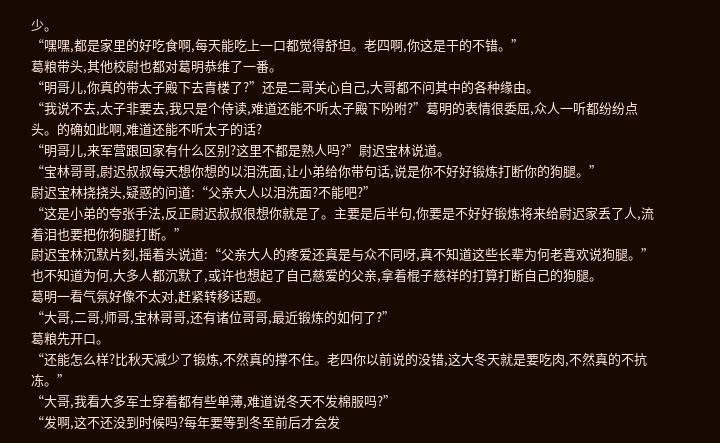少。
“嘿嘿,都是家里的好吃食啊,每天能吃上一口都觉得舒坦。老四啊,你这是干的不错。”
葛粮带头,其他校尉也都对葛明恭维了一番。
“明哥儿,你真的带太子殿下去青楼了?”还是二哥关心自己,大哥都不问其中的各种缘由。
“我说不去,太子非要去,我只是个侍读,难道还能不听太子殿下吩咐?”葛明的表情很委屈,众人一听都纷纷点头。的确如此啊,难道还能不听太子的话?
“明哥儿,来军营跟回家有什么区别?这里不都是熟人吗?”尉迟宝林说道。
“宝林哥哥,尉迟叔叔每天想你想的以泪洗面,让小弟给你带句话,说是你不好好锻炼打断你的狗腿。”
尉迟宝林挠挠头,疑惑的问道:“父亲大人以泪洗面?不能吧?”
“这是小弟的夸张手法,反正尉迟叔叔很想你就是了。主要是后半句,你要是不好好锻炼将来给尉迟家丢了人,流着泪也要把你狗腿打断。”
尉迟宝林沉默片刻,摇着头说道:“父亲大人的疼爱还真是与众不同呀,真不知道这些长辈为何老喜欢说狗腿。”
也不知道为何,大多人都沉默了,或许也想起了自己慈爱的父亲,拿着棍子慈祥的打算打断自己的狗腿。
葛明一看气氛好像不太对,赶紧转移话题。
“大哥,二哥,师哥,宝林哥哥,还有诸位哥哥,最近锻炼的如何了?”
葛粮先开口。
“还能怎么样?比秋天减少了锻炼,不然真的撑不住。老四你以前说的没错,这大冬天就是要吃肉,不然真的不抗冻。”
“大哥,我看大多军士穿着都有些单薄,难道说冬天不发棉服吗?”
“发啊,这不还没到时候吗?每年要等到冬至前后才会发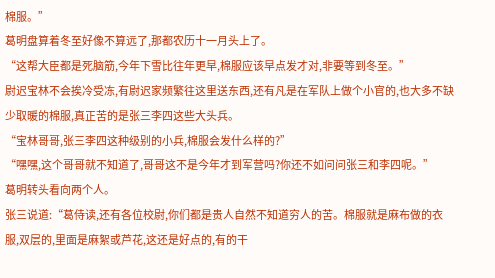棉服。”
葛明盘算着冬至好像不算远了,那都农历十一月头上了。
“这帮大臣都是死脑筋,今年下雪比往年更早,棉服应该早点发才对,非要等到冬至。”
尉迟宝林不会挨冷受冻,有尉迟家频繁往这里送东西,还有凡是在军队上做个小官的,也大多不缺少取暖的棉服,真正苦的是张三李四这些大头兵。
“宝林哥哥,张三李四这种级别的小兵,棉服会发什么样的?”
“嘿嘿,这个哥哥就不知道了,哥哥这不是今年才到军营吗?你还不如问问张三和李四呢。”
葛明转头看向两个人。
张三说道:“葛侍读,还有各位校尉,你们都是贵人自然不知道穷人的苦。棉服就是麻布做的衣服,双层的,里面是麻絮或芦花,这还是好点的,有的干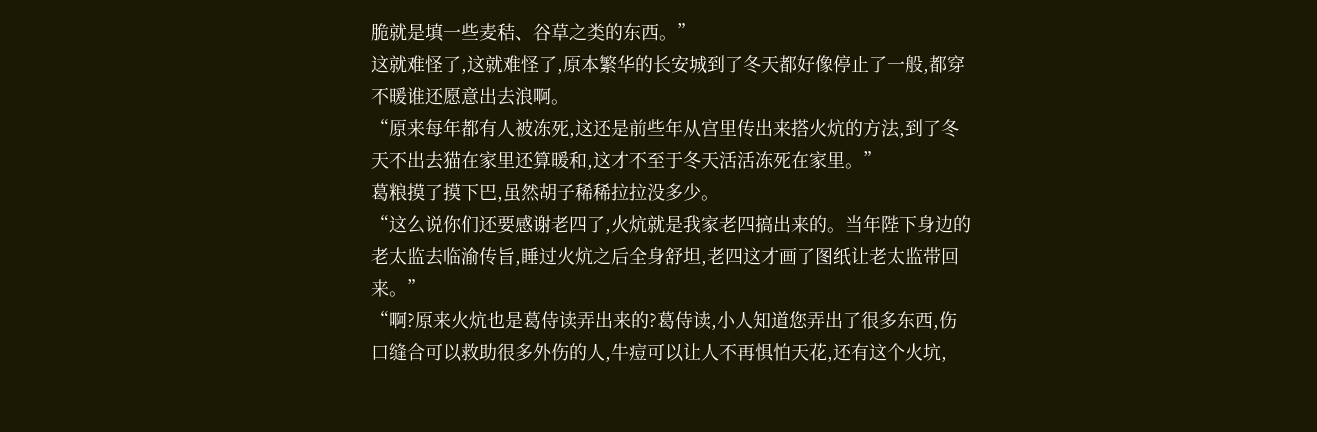脆就是填一些麦秸、谷草之类的东西。”
这就难怪了,这就难怪了,原本繁华的长安城到了冬天都好像停止了一般,都穿不暖谁还愿意出去浪啊。
“原来每年都有人被冻死,这还是前些年从宫里传出来搭火炕的方法,到了冬天不出去猫在家里还算暖和,这才不至于冬天活活冻死在家里。”
葛粮摸了摸下巴,虽然胡子稀稀拉拉没多少。
“这么说你们还要感谢老四了,火炕就是我家老四搞出来的。当年陛下身边的老太监去临渝传旨,睡过火炕之后全身舒坦,老四这才画了图纸让老太监带回来。”
“啊?原来火炕也是葛侍读弄出来的?葛侍读,小人知道您弄出了很多东西,伤口缝合可以救助很多外伤的人,牛痘可以让人不再惧怕天花,还有这个火坑,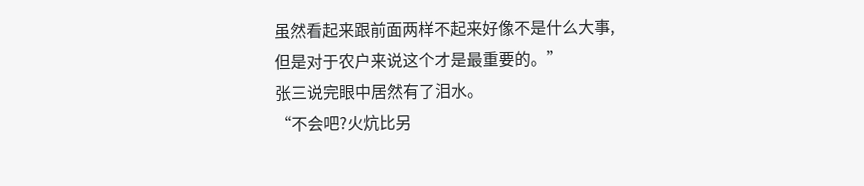虽然看起来跟前面两样不起来好像不是什么大事,但是对于农户来说这个才是最重要的。”
张三说完眼中居然有了泪水。
“不会吧?火炕比另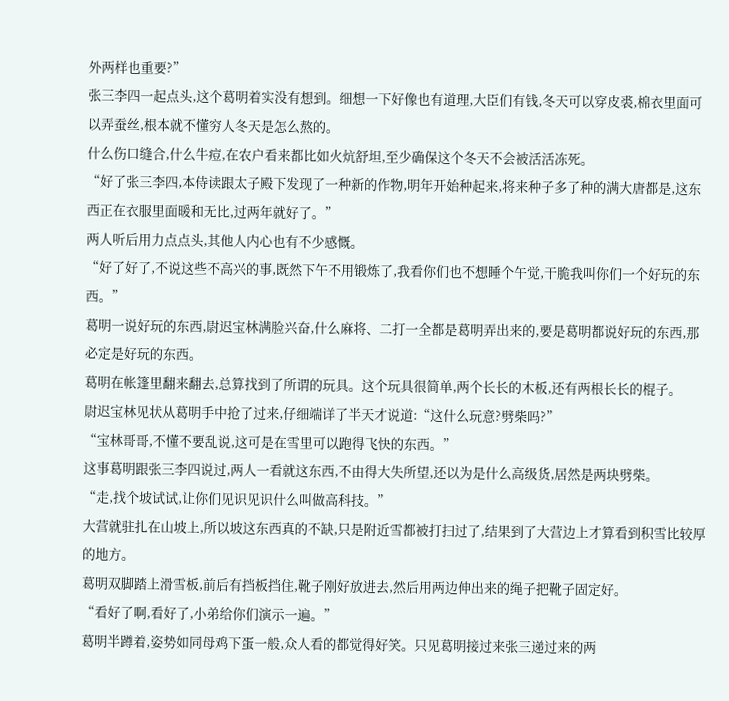外两样也重要?”
张三李四一起点头,这个葛明着实没有想到。细想一下好像也有道理,大臣们有钱,冬天可以穿皮裘,棉衣里面可以弄蚕丝,根本就不懂穷人冬天是怎么熬的。
什么伤口缝合,什么牛痘,在农户看来都比如火炕舒坦,至少确保这个冬天不会被活活冻死。
“好了张三李四,本侍读跟太子殿下发现了一种新的作物,明年开始种起来,将来种子多了种的满大唐都是,这东西正在衣服里面暖和无比,过两年就好了。”
两人听后用力点点头,其他人内心也有不少感慨。
“好了好了,不说这些不高兴的事,既然下午不用锻炼了,我看你们也不想睡个午觉,干脆我叫你们一个好玩的东西。”
葛明一说好玩的东西,尉迟宝林满脸兴奋,什么麻将、二打一全都是葛明弄出来的,要是葛明都说好玩的东西,那必定是好玩的东西。
葛明在帐篷里翻来翻去,总算找到了所谓的玩具。这个玩具很简单,两个长长的木板,还有两根长长的棍子。
尉迟宝林见状从葛明手中抢了过来,仔细端详了半天才说道:“这什么玩意?劈柴吗?”
“宝林哥哥,不懂不要乱说,这可是在雪里可以跑得飞快的东西。”
这事葛明跟张三李四说过,两人一看就这东西,不由得大失所望,还以为是什么高级货,居然是两块劈柴。
“走,找个坡试试,让你们见识见识什么叫做高科技。”
大营就驻扎在山坡上,所以坡这东西真的不缺,只是附近雪都被打扫过了,结果到了大营边上才算看到积雪比较厚的地方。
葛明双脚踏上滑雪板,前后有挡板挡住,靴子刚好放进去,然后用两边伸出来的绳子把靴子固定好。
“看好了啊,看好了,小弟给你们演示一遍。”
葛明半蹲着,姿势如同母鸡下蛋一般,众人看的都觉得好笑。只见葛明接过来张三递过来的两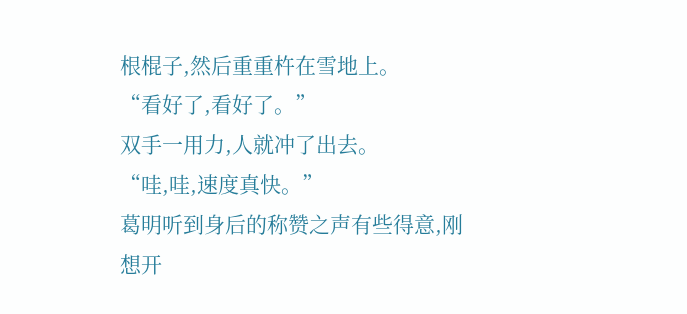根棍子,然后重重杵在雪地上。
“看好了,看好了。”
双手一用力,人就冲了出去。
“哇,哇,速度真快。”
葛明听到身后的称赞之声有些得意,刚想开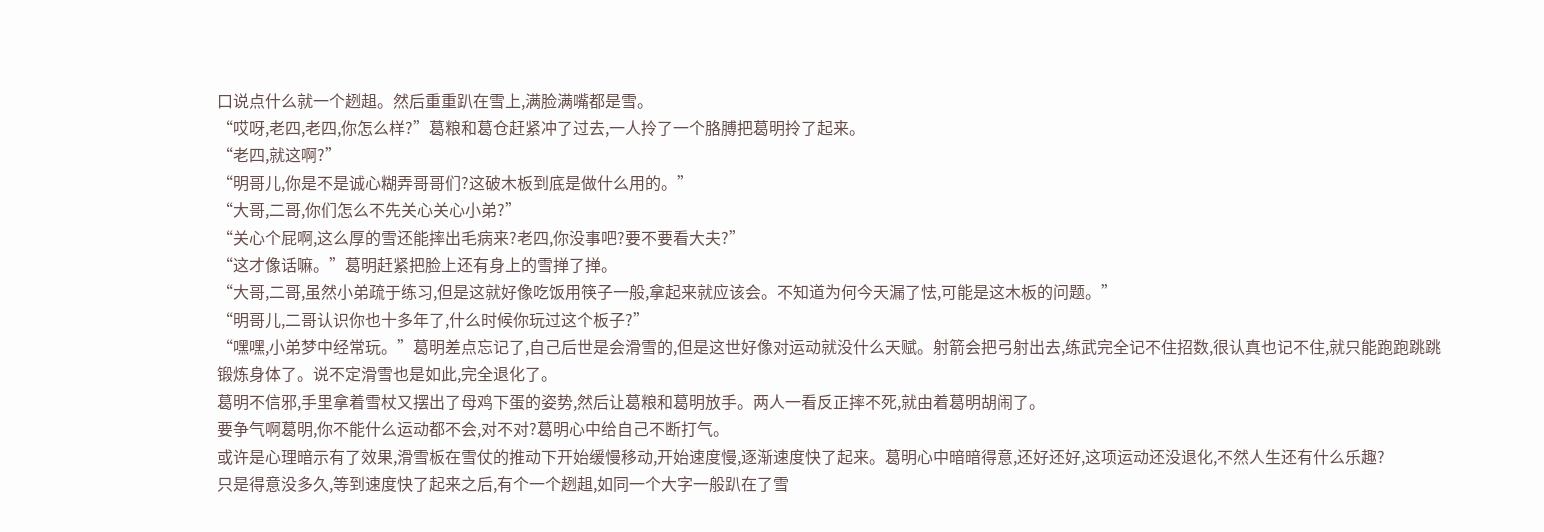口说点什么就一个趔趄。然后重重趴在雪上,满脸满嘴都是雪。
“哎呀,老四,老四,你怎么样?”葛粮和葛仓赶紧冲了过去,一人拎了一个胳膊把葛明拎了起来。
“老四,就这啊?”
“明哥儿,你是不是诚心糊弄哥哥们?这破木板到底是做什么用的。”
“大哥,二哥,你们怎么不先关心关心小弟?”
“关心个屁啊,这么厚的雪还能摔出毛病来?老四,你没事吧?要不要看大夫?”
“这才像话嘛。”葛明赶紧把脸上还有身上的雪掸了掸。
“大哥,二哥,虽然小弟疏于练习,但是这就好像吃饭用筷子一般,拿起来就应该会。不知道为何今天漏了怯,可能是这木板的问题。”
“明哥儿,二哥认识你也十多年了,什么时候你玩过这个板子?”
“嘿嘿,小弟梦中经常玩。”葛明差点忘记了,自己后世是会滑雪的,但是这世好像对运动就没什么天赋。射箭会把弓射出去,练武完全记不住招数,很认真也记不住,就只能跑跑跳跳锻炼身体了。说不定滑雪也是如此,完全退化了。
葛明不信邪,手里拿着雪杖又摆出了母鸡下蛋的姿势,然后让葛粮和葛明放手。两人一看反正摔不死,就由着葛明胡闹了。
要争气啊葛明,你不能什么运动都不会,对不对?葛明心中给自己不断打气。
或许是心理暗示有了效果,滑雪板在雪仗的推动下开始缓慢移动,开始速度慢,逐渐速度快了起来。葛明心中暗暗得意,还好还好,这项运动还没退化,不然人生还有什么乐趣?
只是得意没多久,等到速度快了起来之后,有个一个趔趄,如同一个大字一般趴在了雪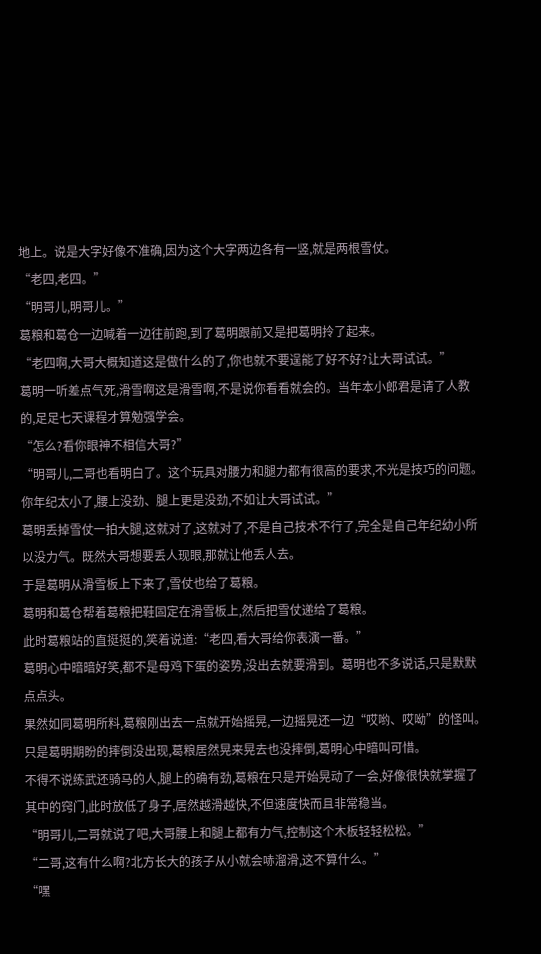地上。说是大字好像不准确,因为这个大字两边各有一竖,就是两根雪仗。
“老四,老四。”
“明哥儿,明哥儿。”
葛粮和葛仓一边喊着一边往前跑,到了葛明跟前又是把葛明拎了起来。
“老四啊,大哥大概知道这是做什么的了,你也就不要逞能了好不好?让大哥试试。”
葛明一听差点气死,滑雪啊这是滑雪啊,不是说你看看就会的。当年本小郎君是请了人教的,足足七天课程才算勉强学会。
“怎么?看你眼神不相信大哥?”
“明哥儿,二哥也看明白了。这个玩具对腰力和腿力都有很高的要求,不光是技巧的问题。你年纪太小了,腰上没劲、腿上更是没劲,不如让大哥试试。”
葛明丢掉雪仗一拍大腿,这就对了,这就对了,不是自己技术不行了,完全是自己年纪幼小所以没力气。既然大哥想要丢人现眼,那就让他丢人去。
于是葛明从滑雪板上下来了,雪仗也给了葛粮。
葛明和葛仓帮着葛粮把鞋固定在滑雪板上,然后把雪仗递给了葛粮。
此时葛粮站的直挺挺的,笑着说道:“老四,看大哥给你表演一番。”
葛明心中暗暗好笑,都不是母鸡下蛋的姿势,没出去就要滑到。葛明也不多说话,只是默默点点头。
果然如同葛明所料,葛粮刚出去一点就开始摇晃,一边摇晃还一边“哎哟、哎呦”的怪叫。只是葛明期盼的摔倒没出现,葛粮居然晃来晃去也没摔倒,葛明心中暗叫可惜。
不得不说练武还骑马的人,腿上的确有劲,葛粮在只是开始晃动了一会,好像很快就掌握了其中的窍门,此时放低了身子,居然越滑越快,不但速度快而且非常稳当。
“明哥儿,二哥就说了吧,大哥腰上和腿上都有力气,控制这个木板轻轻松松。”
“二哥,这有什么啊?北方长大的孩子从小就会哧溜滑,这不算什么。”
“嘿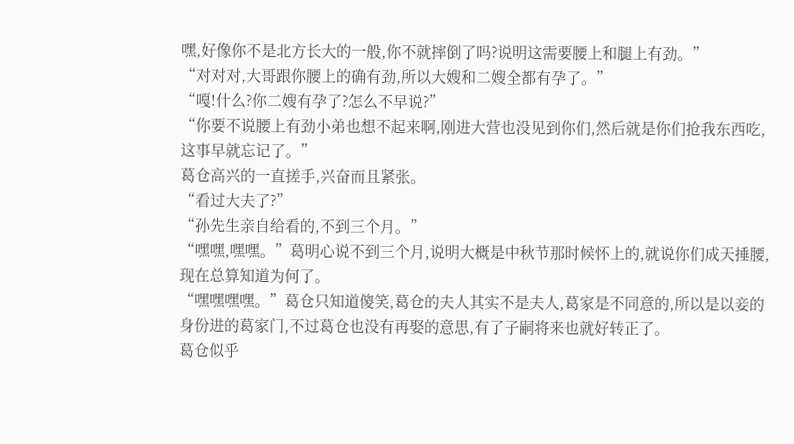嘿,好像你不是北方长大的一般,你不就摔倒了吗?说明这需要腰上和腿上有劲。”
“对对对,大哥跟你腰上的确有劲,所以大嫂和二嫂全都有孕了。”
“嘎!什么?你二嫂有孕了?怎么不早说?”
“你要不说腰上有劲小弟也想不起来啊,刚进大营也没见到你们,然后就是你们抢我东西吃,这事早就忘记了。”
葛仓高兴的一直搓手,兴奋而且紧张。
“看过大夫了?”
“孙先生亲自给看的,不到三个月。”
“嘿嘿,嘿嘿。”葛明心说不到三个月,说明大概是中秋节那时候怀上的,就说你们成天捶腰,现在总算知道为何了。
“嘿嘿嘿嘿。”葛仓只知道傻笑,葛仓的夫人其实不是夫人,葛家是不同意的,所以是以妾的身份进的葛家门,不过葛仓也没有再娶的意思,有了子嗣将来也就好转正了。
葛仓似乎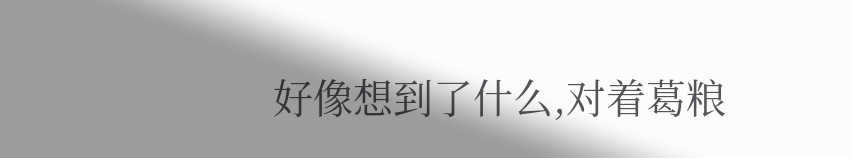好像想到了什么,对着葛粮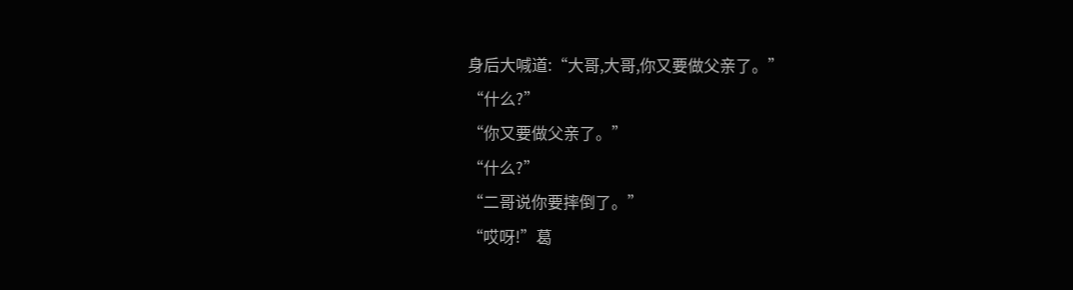身后大喊道:“大哥,大哥,你又要做父亲了。”
“什么?”
“你又要做父亲了。”
“什么?”
“二哥说你要摔倒了。”
“哎呀!”葛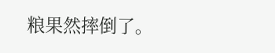粮果然摔倒了。